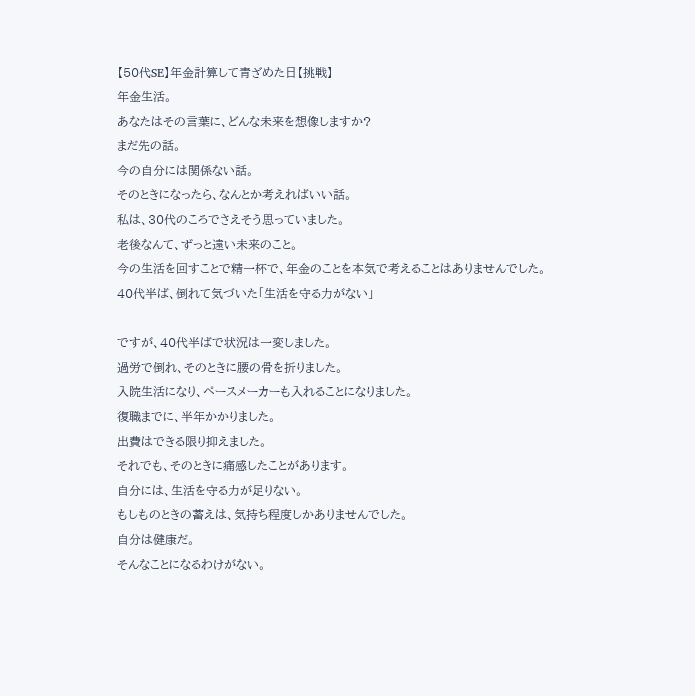【50代SE】年金計算して青ざめた日【挑戦】
年金生活。
あなたはその言葉に、どんな未来を想像しますか?
まだ先の話。
今の自分には関係ない話。
そのときになったら、なんとか考えればいい話。
私は、30代のころでさえそう思っていました。
老後なんて、ずっと遠い未来のこと。
今の生活を回すことで精一杯で、年金のことを本気で考えることはありませんでした。
40代半ば、倒れて気づいた「生活を守る力がない」

ですが、40代半ばで状況は一変しました。
過労で倒れ、そのときに腰の骨を折りました。
入院生活になり、ペースメーカーも入れることになりました。
復職までに、半年かかりました。
出費はできる限り抑えました。
それでも、そのときに痛感したことがあります。
自分には、生活を守る力が足りない。
もしものときの蓄えは、気持ち程度しかありませんでした。
自分は健康だ。
そんなことになるわけがない。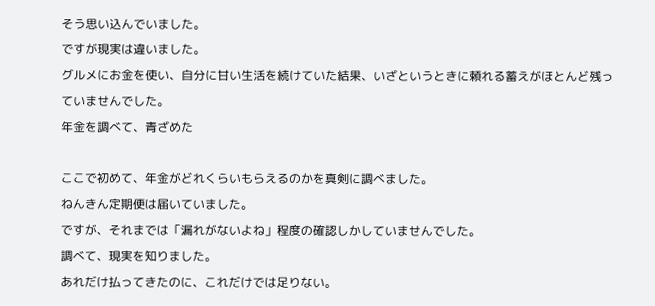そう思い込んでいました。
ですが現実は違いました。
グルメにお金を使い、自分に甘い生活を続けていた結果、いざというときに頼れる蓄えがほとんど残っていませんでした。
年金を調べて、青ざめた

ここで初めて、年金がどれくらいもらえるのかを真剣に調べました。
ねんきん定期便は届いていました。
ですが、それまでは「漏れがないよね」程度の確認しかしていませんでした。
調べて、現実を知りました。
あれだけ払ってきたのに、これだけでは足りない。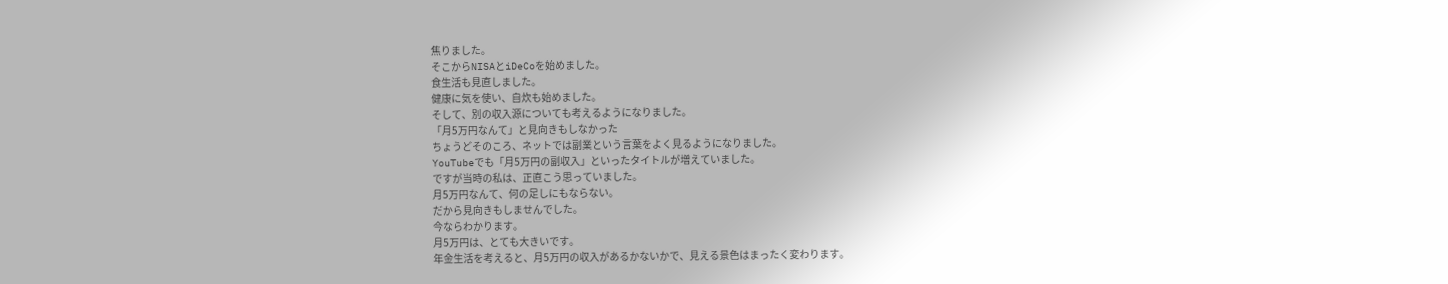焦りました。
そこからNISAとiDeCoを始めました。
食生活も見直しました。
健康に気を使い、自炊も始めました。
そして、別の収入源についても考えるようになりました。
「月5万円なんて」と見向きもしなかった
ちょうどそのころ、ネットでは副業という言葉をよく見るようになりました。
YouTubeでも「月5万円の副収入」といったタイトルが増えていました。
ですが当時の私は、正直こう思っていました。
月5万円なんて、何の足しにもならない。
だから見向きもしませんでした。
今ならわかります。
月5万円は、とても大きいです。
年金生活を考えると、月5万円の収入があるかないかで、見える景色はまったく変わります。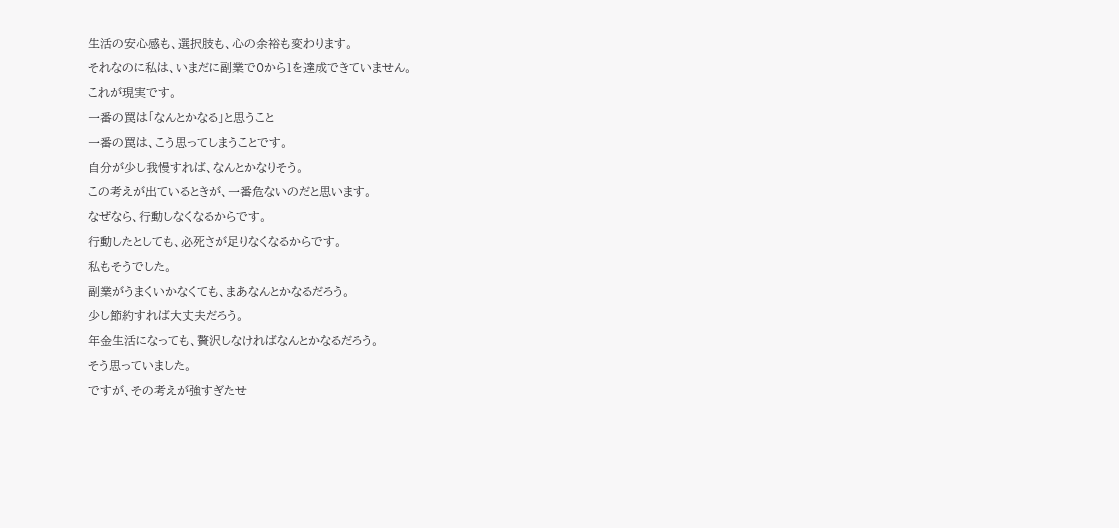生活の安心感も、選択肢も、心の余裕も変わります。
それなのに私は、いまだに副業で0から1を達成できていません。
これが現実です。
一番の罠は「なんとかなる」と思うこと
一番の罠は、こう思ってしまうことです。
自分が少し我慢すれば、なんとかなりそう。
この考えが出ているときが、一番危ないのだと思います。
なぜなら、行動しなくなるからです。
行動したとしても、必死さが足りなくなるからです。
私もそうでした。
副業がうまくいかなくても、まあなんとかなるだろう。
少し節約すれば大丈夫だろう。
年金生活になっても、贅沢しなければなんとかなるだろう。
そう思っていました。
ですが、その考えが強すぎたせ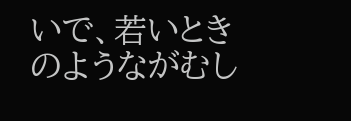いで、若いときのようながむし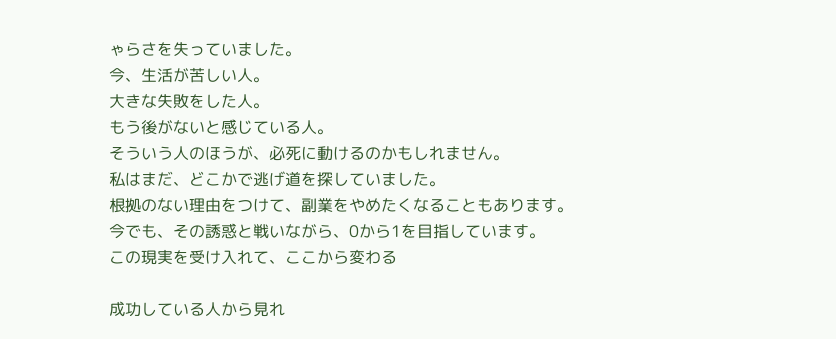ゃらさを失っていました。
今、生活が苦しい人。
大きな失敗をした人。
もう後がないと感じている人。
そういう人のほうが、必死に動けるのかもしれません。
私はまだ、どこかで逃げ道を探していました。
根拠のない理由をつけて、副業をやめたくなることもあります。
今でも、その誘惑と戦いながら、0から1を目指しています。
この現実を受け入れて、ここから変わる

成功している人から見れ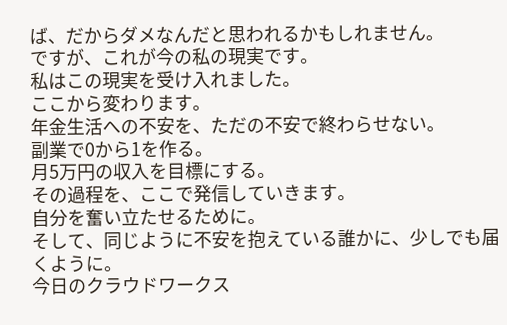ば、だからダメなんだと思われるかもしれません。
ですが、これが今の私の現実です。
私はこの現実を受け入れました。
ここから変わります。
年金生活への不安を、ただの不安で終わらせない。
副業で0から1を作る。
月5万円の収入を目標にする。
その過程を、ここで発信していきます。
自分を奮い立たせるために。
そして、同じように不安を抱えている誰かに、少しでも届くように。
今日のクラウドワークス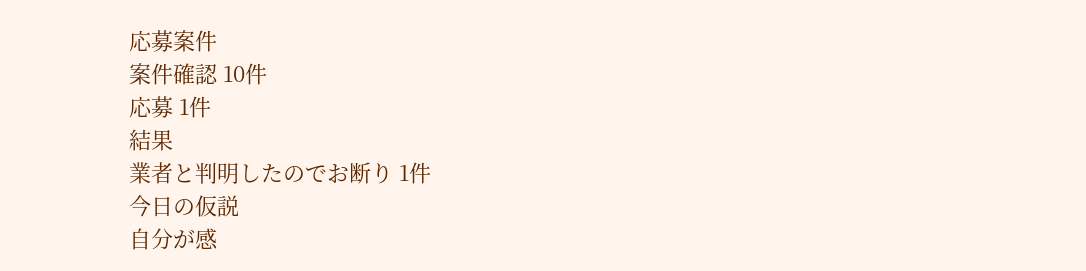応募案件
案件確認 10件
応募 1件
結果
業者と判明したのでお断り 1件
今日の仮説
自分が感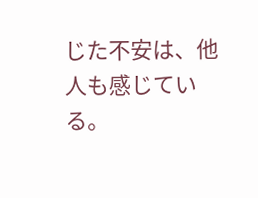じた不安は、他人も感じている。